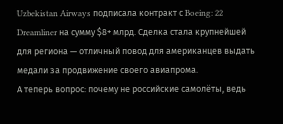Uzbekistan Airways подписала контракт с Boeing: 22 Dreamliner на сумму $8+ млрд. Сделка стала крупнейшей для региона — отличный повод для американцев выдать медали за продвижение своего авиапрома.
А теперь вопрос: почему не российские самолёты, ведь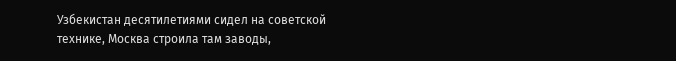Узбекистан десятилетиями сидел на советской технике, Москва строила там заводы,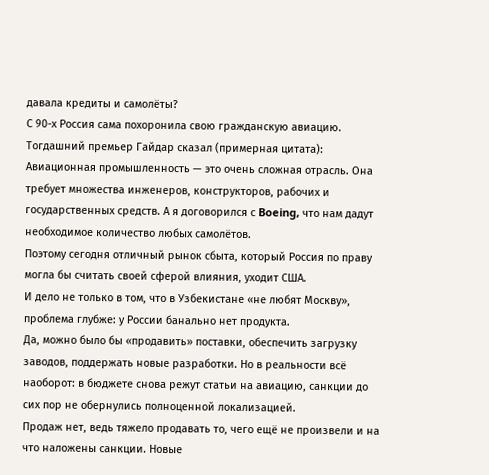давала кредиты и самолёты?
С 90-х Россия сама похоронила свою гражданскую авиацию.
Тогдашний премьер Гайдар сказал (примерная цитата):
Авиационная промышленность — это очень сложная отрасль. Она требует множества инженеров, конструкторов, рабочих и государственных средств. А я договорился с Boeing, что нам дадут необходимое количество любых самолётов.
Поэтому сегодня отличный рынок сбыта, который Россия по праву могла бы считать своей сферой влияния, уходит США.
И дело не только в том, что в Узбекистане «не любят Москву», проблема глубже: у России банально нет продукта.
Да, можно было бы «продавить» поставки, обеспечить загрузку заводов, поддержать новые разработки. Но в реальности всё наоборот: в бюджете снова режут статьи на авиацию, санкции до сих пор не обернулись полноценной локализацией.
Продаж нет, ведь тяжело продавать то, чего ещë не произвели и на что наложены санкции. Новые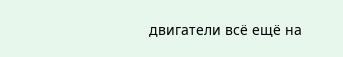двигатели всё ещё на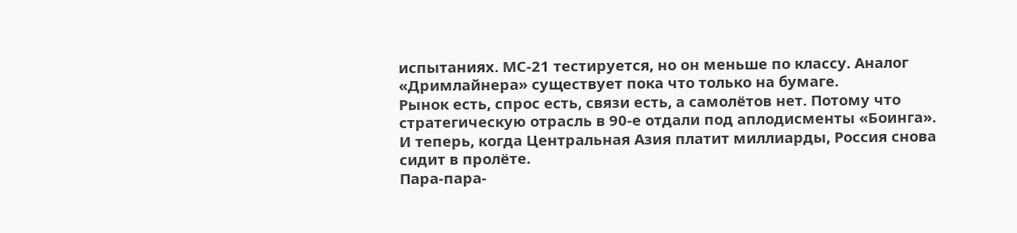испытаниях. МС-21 тестируется, но он меньше по классу. Аналог «Дримлайнера» существует пока что только на бумаге.
Рынок есть, спрос есть, связи есть, а самолётов нет. Потому что стратегическую отрасль в 90-е отдали под аплодисменты «Боинга».
И теперь, когда Центральная Азия платит миллиарды, Россия снова сидит в пролёте.
Пара-пара-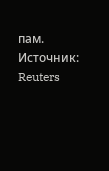пам.
Источник: Reuters